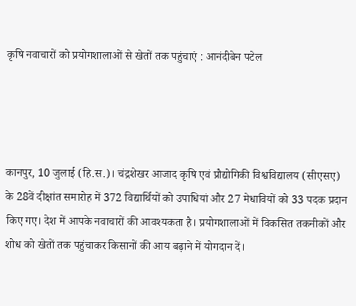कृषि नवाचारों को प्रयोगशालाओं से खेतों तक पहुंचाएं : आनंदीबेन पटेल




कानपुर, 10 जुलाई (हि.स.)। चंद्रशेखर आजाद कृषि एवं प्रौद्योगिकी विश्वविद्यालय (सीएसए) के 28वें दीक्षांत समारोह में 372 विद्यार्थियों को उपाधियां और 27 मेधावियों को 33 पदक प्रदान किए गए। देश में आपके नवाचारों की आवश्यकता है। प्रयोगशालाओं में विकसित तकनीकों और शोध को खेतों तक पहुंचाकर किसानों की आय बढ़ाने में योगदान दें।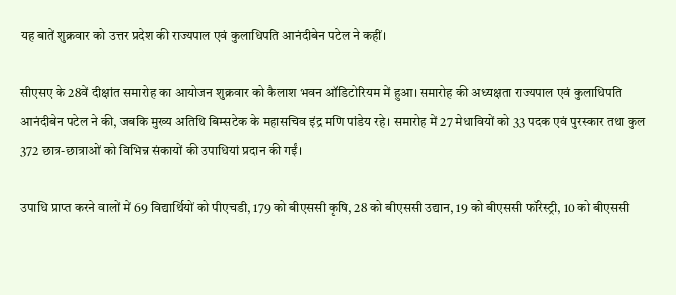यह बातें शुक्रवार को उत्तर प्रदेश की राज्यपाल एवं कुलाधिपति आनंदीबेन पटेल ने कहीं।

सीएसए के 28वें दीक्षांत समारोह का आयोजन शुक्रवार को कैलाश भवन ऑडिटोरियम में हुआ। समारोह की अध्यक्षता राज्यपाल एवं कुलाधिपति आनंदीबेन पटेल ने की, जबकि मुख्य अतिथि बिम्सटेक के महासचिव इंद्र मणि पांडेय रहे। समारोह में 27 मेधावियों को 33 पदक एवं पुरस्कार तथा कुल 372 छात्र-छात्राओं को विभिन्न संकायों की उपाधियां प्रदान की गईं।

उपाधि प्राप्त करने वालों में 69 विद्यार्थियों को पीएचडी, 179 को बीएससी कृषि, 28 को बीएससी उद्यान, 19 को बीएससी फॉरेस्ट्री, 10 को बीएससी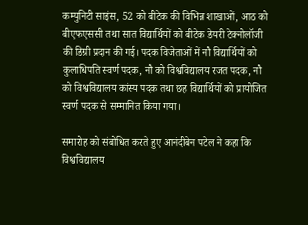कम्युनिटी साइंस, 52 को बीटेक की विभिन्न शाखाओं, आठ को बीएफएससी तथा सात विद्यार्थियों को बीटेक डेयरी टेक्नोलॉजी की डिग्री प्रदान की गई। पदक विजेताओं में नौ विद्यार्थियों को कुलाधिपति स्वर्ण पदक, नौ को विश्वविद्यालय रजत पदक, नौ को विश्वविद्यालय कांस्य पदक तथा छह विद्यार्थियों को प्रायोजित स्वर्ण पदक से सम्मानित किया गया।

समारोह को संबोधित करते हुए आनंदीबेन पटेल ने कहा कि विश्वविद्यालय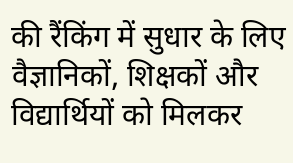की रैंकिंग में सुधार के लिए वैज्ञानिकों, शिक्षकों और विद्यार्थियों को मिलकर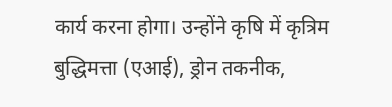कार्य करना होगा। उन्होंने कृषि में कृत्रिम बुद्धिमत्ता (एआई), ड्रोन तकनीक,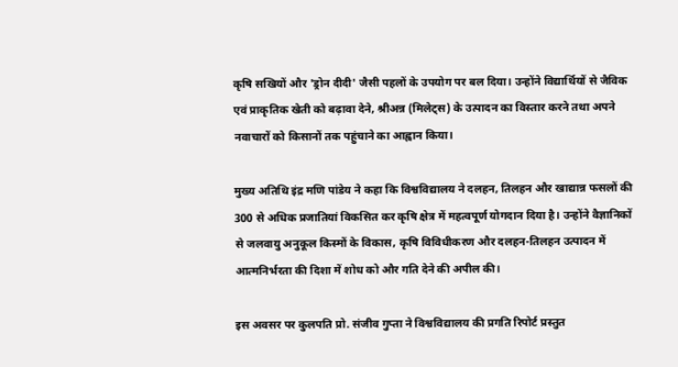कृषि सखियों और 'ड्रोन दीदी' जैसी पहलों के उपयोग पर बल दिया। उन्होंने विद्यार्थियों से जैविक एवं प्राकृतिक खेती को बढ़ावा देने, श्रीअन्न (मिलेट्स) के उत्पादन का विस्तार करने तथा अपने नवाचारों को किसानों तक पहुंचाने का आह्वान किया।

मुख्य अतिथि इंद्र मणि पांडेय ने कहा कि विश्वविद्यालय ने दलहन, तिलहन और खाद्यान्न फसलों की 300 से अधिक प्रजातियां विकसित कर कृषि क्षेत्र में महत्वपूर्ण योगदान दिया है। उन्होंने वैज्ञानिकों से जलवायु अनुकूल किस्मों के विकास, कृषि विविधीकरण और दलहन-तिलहन उत्पादन में आत्मनिर्भरता की दिशा में शोध को और गति देने की अपील की।

इस अवसर पर कुलपति प्रो. संजीव गुप्ता ने विश्वविद्यालय की प्रगति रिपोर्ट प्रस्तुत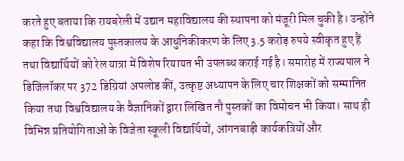करते हुए बताया कि रायबरेली में उद्यान महाविद्यालय की स्थापना को मंजूरी मिल चुकी है। उन्होंने कहा कि विश्वविद्यालय पुस्तकालय के आधुनिकीकरण के लिए 3.5 करोड़ रुपये स्वीकृत हुए हैं तथा विद्यार्थियों को रेल यात्रा में विशेष रियायत भी उपलब्ध कराई गई है। समारोह में राज्यपाल ने डिजिलॉकर पर 372 डिग्रियां अपलोड कीं, उत्कृष्ट अध्यापन के लिए चार शिक्षकों को सम्मानित किया तथा विश्वविद्यालय के वैज्ञानिकों द्वारा लिखित नौ पुस्तकों का विमोचन भी किया। साथ ही विभिन्न प्रतियोगिताओं के विजेता स्कूली विद्यार्थियों, आंगनबाड़ी कार्यकत्रियों और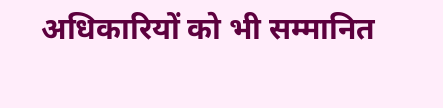अधिकारियों को भी सम्मानित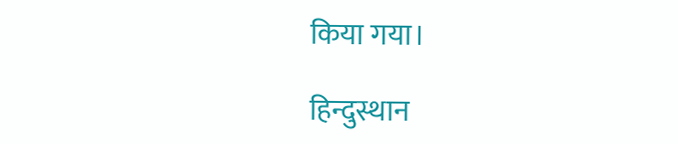किया गया।

हिन्दुस्थान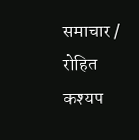समाचार / रोहित कश्यप